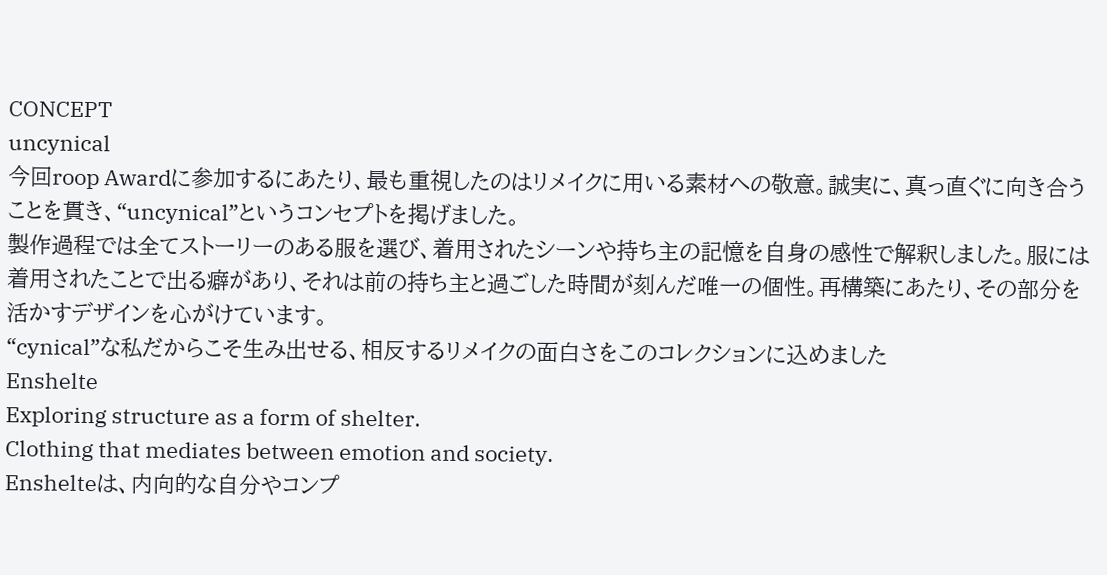CONCEPT
uncynical
今回roop Awardに参加するにあたり、最も重視したのはリメイクに用いる素材への敬意。誠実に、真っ直ぐに向き合うことを貫き、“uncynical”というコンセプトを掲げました。
製作過程では全てストーリーのある服を選び、着用されたシーンや持ち主の記憶を自身の感性で解釈しました。服には着用されたことで出る癖があり、それは前の持ち主と過ごした時間が刻んだ唯一の個性。再構築にあたり、その部分を活かすデザインを心がけています。
“cynical”な私だからこそ生み出せる、相反するリメイクの面白さをこのコレクションに込めました
Enshelte
Exploring structure as a form of shelter.
Clothing that mediates between emotion and society.
Enshelteは、内向的な自分やコンプ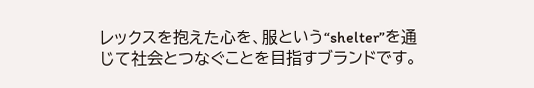レックスを抱えた心を、服という“shelter”を通じて社会とつなぐことを目指すブランドです。